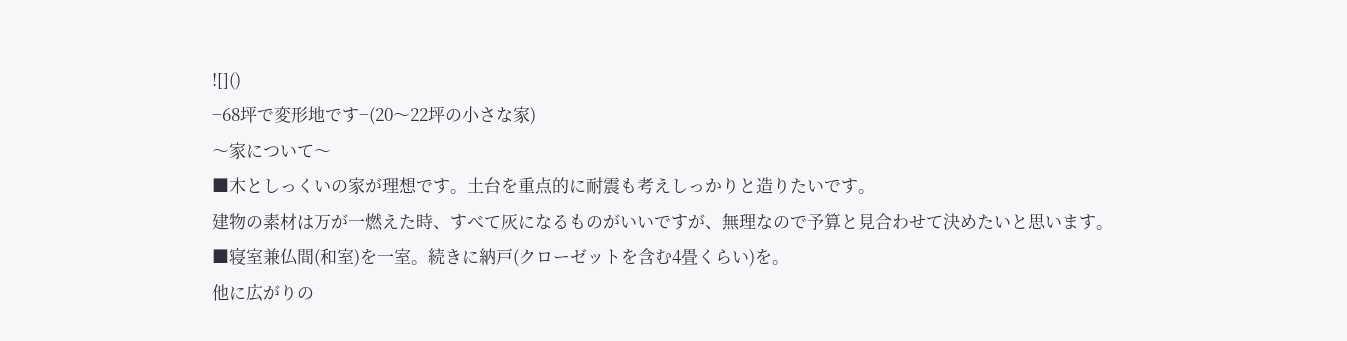![]()
−68坪で変形地です−(20〜22坪の小さな家)
〜家について〜
■木としっくいの家が理想です。土台を重点的に耐震も考えしっかりと造りたいです。
建物の素材は万が一燃えた時、すべて灰になるものがいいですが、無理なので予算と見合わせて決めたいと思います。
■寝室兼仏間(和室)を一室。続きに納戸(クローゼットを含む4畳くらい)を。
他に広がりの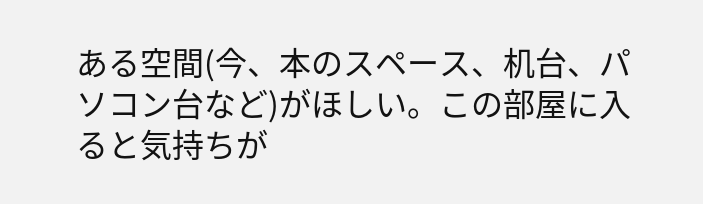ある空間(今、本のスペース、机台、パソコン台など)がほしい。この部屋に入ると気持ちが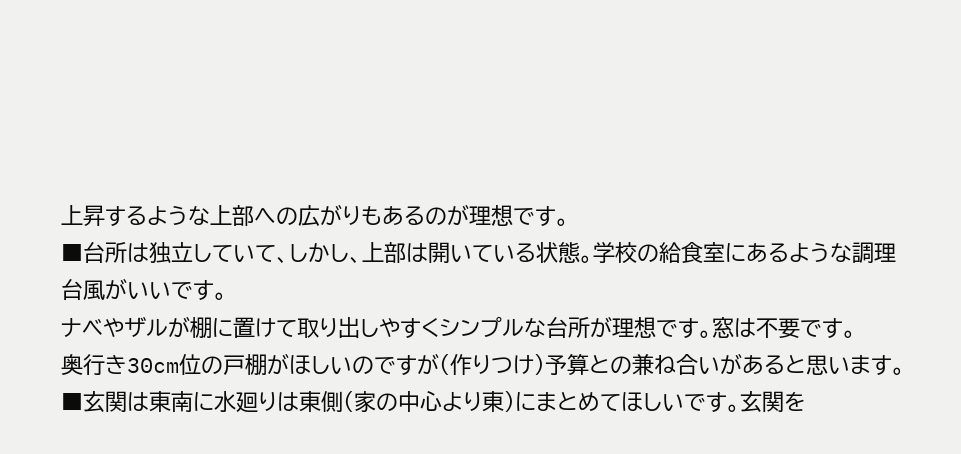上昇するような上部への広がりもあるのが理想です。
■台所は独立していて、しかし、上部は開いている状態。学校の給食室にあるような調理台風がいいです。
ナベやザルが棚に置けて取り出しやすくシンプルな台所が理想です。窓は不要です。
奥行き30cm位の戸棚がほしいのですが(作りつけ)予算との兼ね合いがあると思います。
■玄関は東南に水廻りは東側(家の中心より東)にまとめてほしいです。玄関を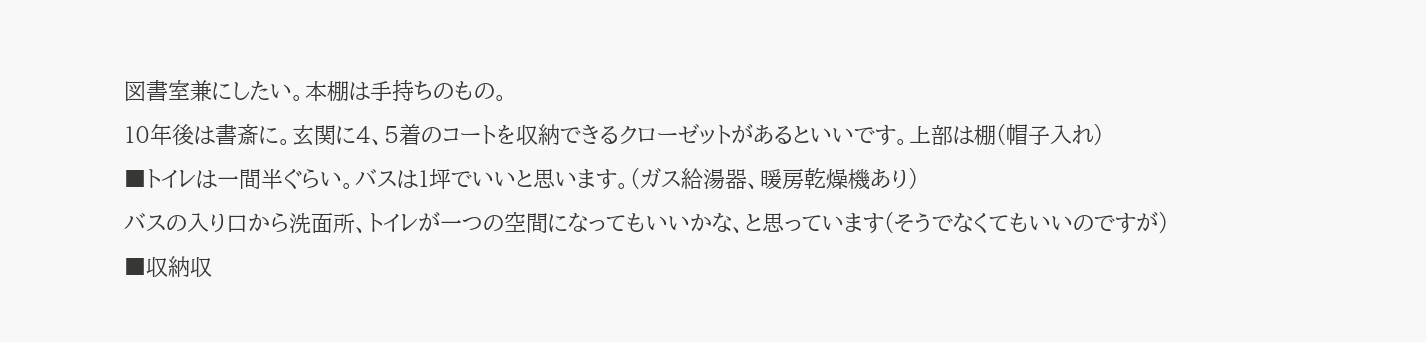図書室兼にしたい。本棚は手持ちのもの。
10年後は書斎に。玄関に4、5着のコートを収納できるクローゼットがあるといいです。上部は棚(帽子入れ)
■トイレは一間半ぐらい。バスは1坪でいいと思います。(ガス給湯器、暖房乾燥機あり)
バスの入り口から洗面所、トイレが一つの空間になってもいいかな、と思っています(そうでなくてもいいのですが)
■収納収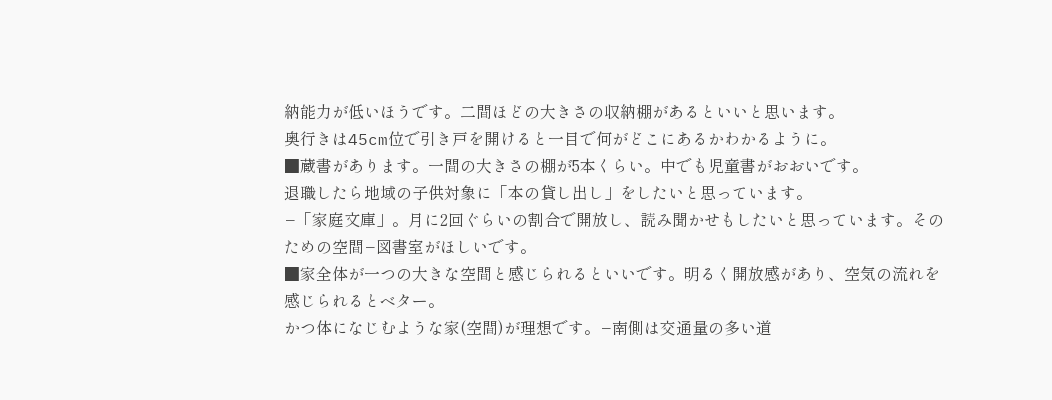納能力が低いほうです。二間ほどの大きさの収納棚があるといいと思います。
奥行きは45cm位で引き戸を開けると一目で何がどこにあるかわかるように。
■蔵書があります。一間の大きさの棚が5本くらい。中でも児童書がおおいです。
退職したら地域の子供対象に「本の貸し出し」をしたいと思っています。
−「家庭文庫」。月に2回ぐらいの割合で開放し、読み聞かせもしたいと思っています。そのための空間−図書室がほしいです。
■家全体が一つの大きな空間と感じられるといいです。明るく開放感があり、空気の流れを感じられるとベター。
かつ体になじむような家(空間)が理想です。−南側は交通量の多い道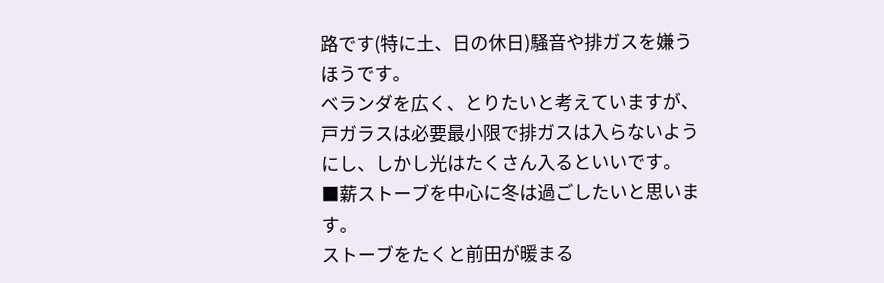路です(特に土、日の休日)騒音や排ガスを嫌うほうです。
ベランダを広く、とりたいと考えていますが、戸ガラスは必要最小限で排ガスは入らないようにし、しかし光はたくさん入るといいです。
■薪ストーブを中心に冬は過ごしたいと思います。
ストーブをたくと前田が暖まる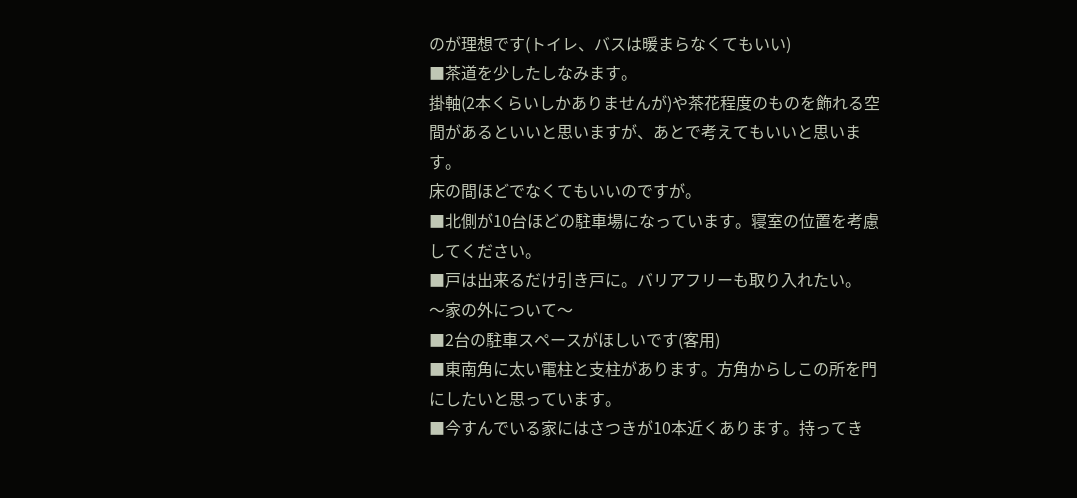のが理想です(トイレ、バスは暖まらなくてもいい)
■茶道を少したしなみます。
掛軸(2本くらいしかありませんが)や茶花程度のものを飾れる空間があるといいと思いますが、あとで考えてもいいと思います。
床の間ほどでなくてもいいのですが。
■北側が10台ほどの駐車場になっています。寝室の位置を考慮してください。
■戸は出来るだけ引き戸に。バリアフリーも取り入れたい。
〜家の外について〜
■2台の駐車スペースがほしいです(客用)
■東南角に太い電柱と支柱があります。方角からしこの所を門にしたいと思っています。
■今すんでいる家にはさつきが10本近くあります。持ってき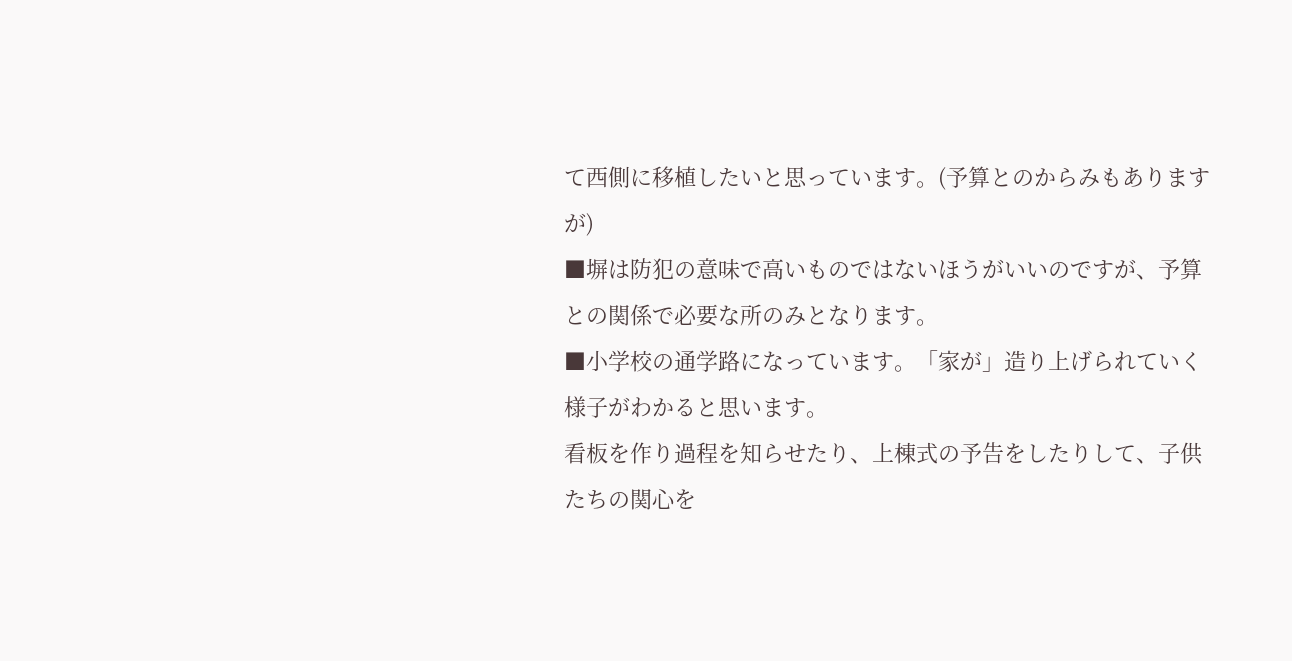て西側に移植したいと思っています。(予算とのからみもありますが)
■塀は防犯の意味で高いものではないほうがいいのですが、予算との関係で必要な所のみとなります。
■小学校の通学路になっています。「家が」造り上げられていく様子がわかると思います。
看板を作り過程を知らせたり、上棟式の予告をしたりして、子供たちの関心を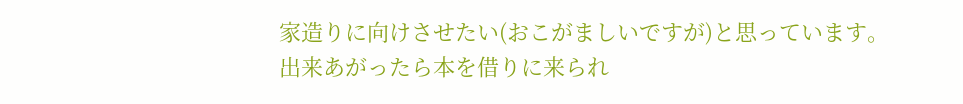家造りに向けさせたい(おこがましいですが)と思っています。
出来あがったら本を借りに来られ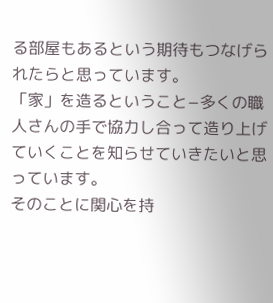る部屋もあるという期待もつなげられたらと思っています。
「家」を造るということ−多くの職人さんの手で協力し合って造り上げていくことを知らせていきたいと思っています。
そのことに関心を持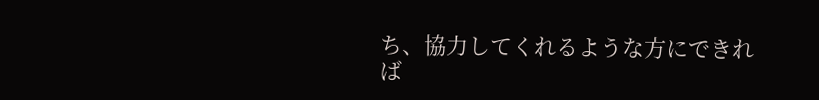ち、協力してくれるような方にできれば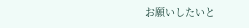お願いしたいと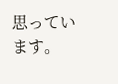思っています。